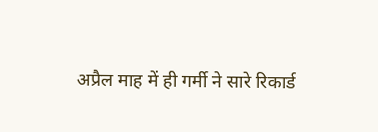अप्रैल माह में ही गर्मी ने सारे रिकार्ड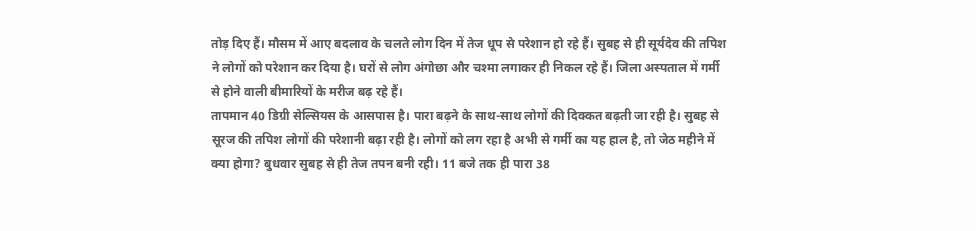तोड़ दिए हैं। मौसम में आए बदलाव के चलते लोग दिन में तेज धूप से परेशान हो रहे हैं। सुबह से ही सूर्यदेव की तपिश ने लोगों को परेशान कर दिया है। घरों से लोग अंगोछा और चश्मा लगाकर ही निकल रहे हैं। जिला अस्पताल में गर्मी से होने वाली बीमारियों के मरीज बढ़ रहे हैं।
तापमान 40 डिग्री सेल्सियस के आसपास है। पारा बढ़ने के साथ-साथ लोगों की दिक्कत बढ़ती जा रही है। सुबह से सूरज की तपिश लोगों की परेशानी बढ़ा रही है। लोगों को लग रहा है अभी से गर्मी का यह हाल है, तो जेठ महीने में क्या होगा? बुधवार सुबह से ही तेज तपन बनी रही। 11 बजे तक ही पारा 38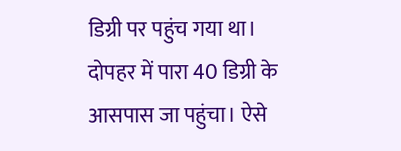डिग्री पर पहुंच गया था। दोपहर में पारा 40 डिग्री के आसपास जा पहुंचा। ऐसे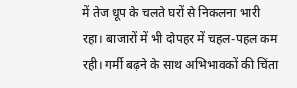में तेज धूप के चलते घरों से निकलना भारी रहा। बाजारों में भी दोपहर में चहल-पहल कम रही। गर्मी बढ़ने के साथ अभिभावकों की चिंता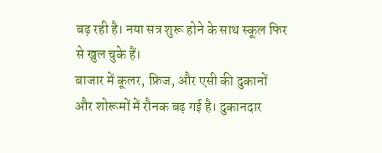बढ़ रही है। नया सत्र शुरू होने के साथ स्कूल फिर से खुल चुके हैं।
बाजार में कूलर, फ्रिज, और एसी की दुकानों और शोरूमों में रौनक बढ़ गई है। दुकानदार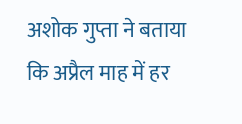अशोक गुप्ता ने बताया कि अप्रैल माह में हर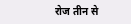रोज तीन से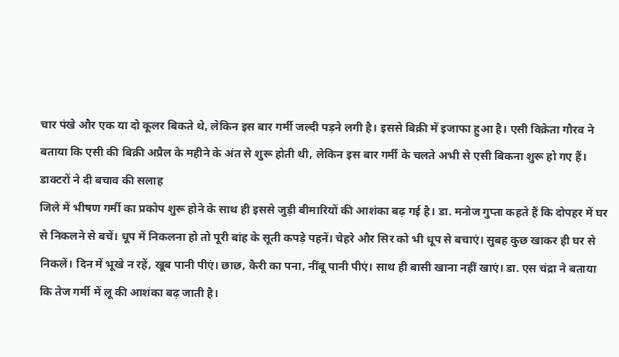चार पंखे और एक या दो कूलर बिकते थे, लेकिन इस बार गर्मी जल्दी पड़ने लगी है। इससे बिक्री में इजाफा हुआ है। एसी विक्रेता गौरव ने बताया कि एसी की बिक्री अप्रैल के महीने के अंत से शुरू होती थी, लेकिन इस बार गर्मी के चलते अभी से एसी बिकना शुरू हो गए हैं।
डाक्टरों ने दी बचाव की सलाह
जिले में भीषण गर्मी का प्रकोप शुरू होने के साथ ही इससे जुड़ी बीमारियों की आशंका बढ़ गई है। डा. मनोज गुप्ता कहते हैं कि दोपहर में घर से निकलने से बचें। धूप में निकलना हो तो पूरी बांह के सूती कपड़े पहनें। चेहरे और सिर को भी धूप से बचाएं। सुबह कुछ खाकर ही घर से निकलें। दिन में भूखे न रहें, खूब पानी पीएं। छाछ, कैरी का पना, नींबू पानी पीएं। साथ ही बासी खाना नहीं खाएं। डा. एस चंद्रा ने बताया कि तेज गर्मी में लू की आशंका बढ़ जाती है।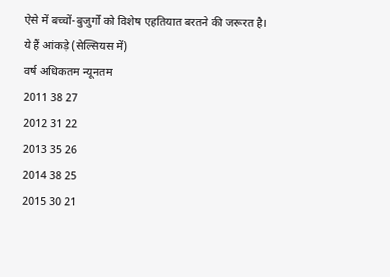ऐसे में बच्चों-बुजुर्गों को विशेष एहतियात बरतने की जरूरत है।
ये हैं आंकड़े (सेल्सियस में)
वर्ष अधिकतम न्यूनतम
2011 38 27
2012 31 22
2013 35 26
2014 38 25
2015 30 21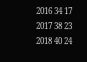2016 34 17
2017 38 23
2018 40 24